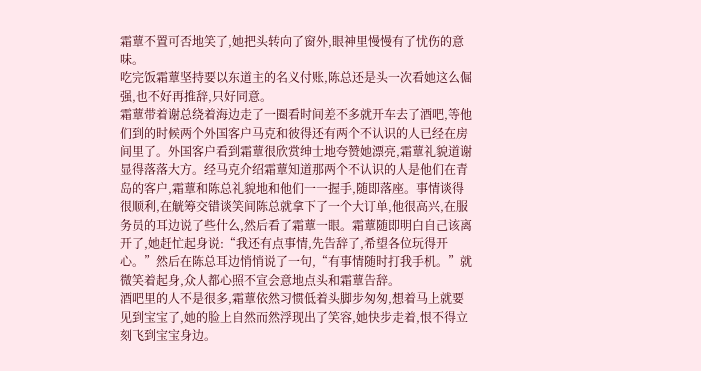霜蕈不置可否地笑了,她把头转向了窗外,眼神里慢慢有了忧伤的意味。
吃完饭霜蕈坚持要以东道主的名义付账,陈总还是头一次看她这么倔强,也不好再推辞,只好同意。
霜蕈带着谢总绕着海边走了一圈看时间差不多就开车去了酒吧,等他们到的时候两个外国客户马克和彼得还有两个不认识的人已经在房间里了。外国客户看到霜蕈很欣赏绅士地夸赞她漂亮,霜蕈礼貌道谢显得落落大方。经马克介绍霜蕈知道那两个不认识的人是他们在青岛的客户,霜蕈和陈总礼貌地和他们一一握手,随即落座。事情谈得很顺利,在觥筹交错谈笑间陈总就拿下了一个大订单,他很高兴,在服务员的耳边说了些什么,然后看了霜蕈一眼。霜蕈随即明白自己该离开了,她赶忙起身说:“我还有点事情,先告辞了,希望各位玩得开心。”然后在陈总耳边悄悄说了一句,“有事情随时打我手机。”就微笑着起身,众人都心照不宣会意地点头和霜蕈告辞。
酒吧里的人不是很多,霜蕈依然习惯低着头脚步匆匆,想着马上就要见到宝宝了,她的脸上自然而然浮现出了笑容,她快步走着,恨不得立刻飞到宝宝身边。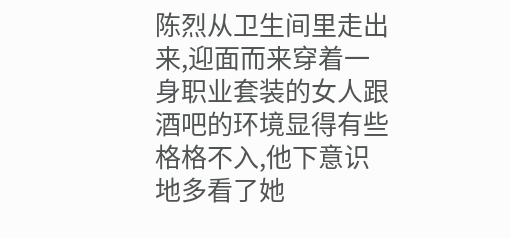陈烈从卫生间里走出来,迎面而来穿着一身职业套装的女人跟酒吧的环境显得有些格格不入,他下意识地多看了她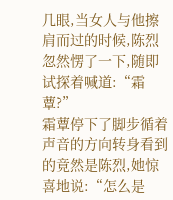几眼,当女人与他擦肩而过的时候,陈烈忽然愣了一下,随即试探着喊道:“霜蕈?”
霜蕈停下了脚步循着声音的方向转身看到的竟然是陈烈,她惊喜地说:“怎么是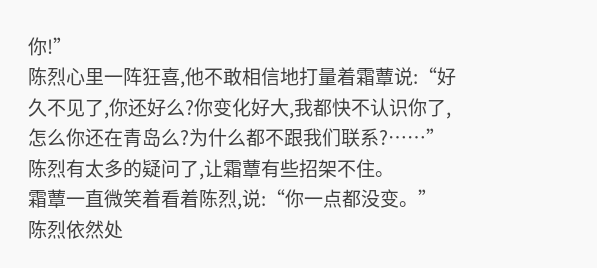你!”
陈烈心里一阵狂喜,他不敢相信地打量着霜蕈说:“好久不见了,你还好么?你变化好大,我都快不认识你了,怎么你还在青岛么?为什么都不跟我们联系?……”陈烈有太多的疑问了,让霜蕈有些招架不住。
霜蕈一直微笑着看着陈烈,说:“你一点都没变。”
陈烈依然处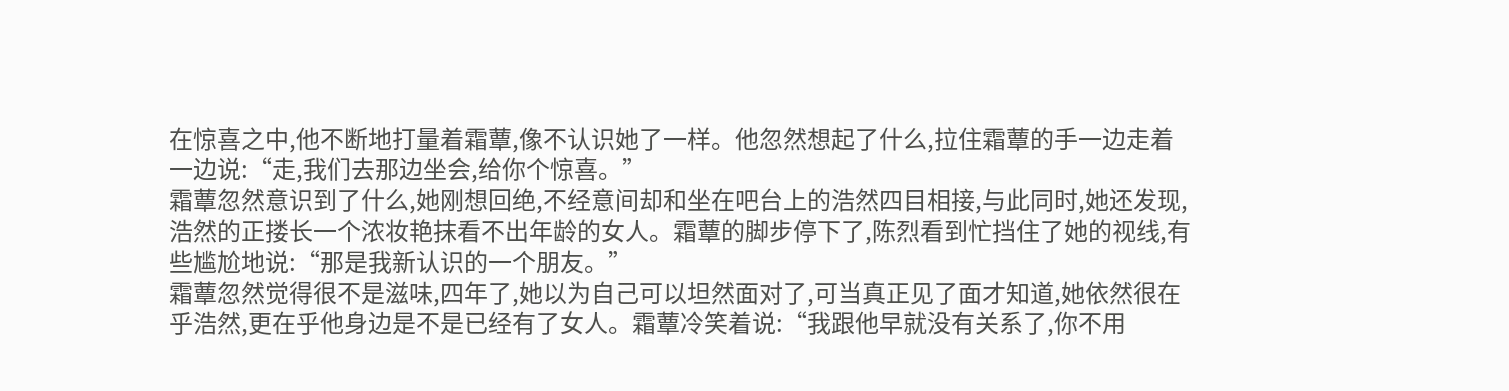在惊喜之中,他不断地打量着霜蕈,像不认识她了一样。他忽然想起了什么,拉住霜蕈的手一边走着一边说:“走,我们去那边坐会,给你个惊喜。”
霜蕈忽然意识到了什么,她刚想回绝,不经意间却和坐在吧台上的浩然四目相接,与此同时,她还发现,浩然的正搂长一个浓妆艳抹看不出年龄的女人。霜蕈的脚步停下了,陈烈看到忙挡住了她的视线,有些尴尬地说:“那是我新认识的一个朋友。”
霜蕈忽然觉得很不是滋味,四年了,她以为自己可以坦然面对了,可当真正见了面才知道,她依然很在乎浩然,更在乎他身边是不是已经有了女人。霜蕈冷笑着说:“我跟他早就没有关系了,你不用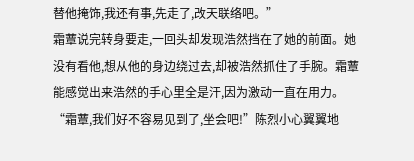替他掩饰,我还有事,先走了,改天联络吧。”
霜蕈说完转身要走,一回头却发现浩然挡在了她的前面。她没有看他,想从他的身边绕过去,却被浩然抓住了手腕。霜蕈能感觉出来浩然的手心里全是汗,因为激动一直在用力。
“霜蕈,我们好不容易见到了,坐会吧!”陈烈小心翼翼地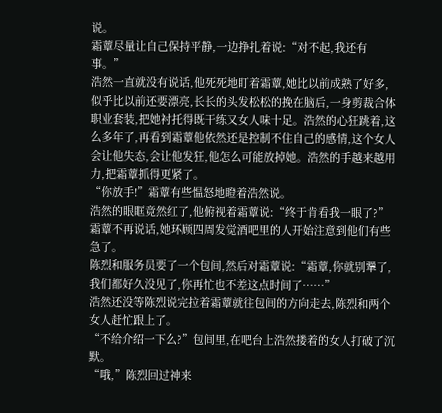说。
霜蕈尽量让自己保持平静,一边挣扎着说:“对不起,我还有事。”
浩然一直就没有说话,他死死地盯着霜蕈,她比以前成熟了好多,似乎比以前还要漂亮,长长的头发松松的挽在脑后,一身剪裁合体职业套装,把她衬托得既干练又女人味十足。浩然的心狂跳着,这么多年了,再看到霜蕈他依然还是控制不住自己的感情,这个女人会让他失态,会让他发狂,他怎么可能放掉她。浩然的手越来越用力,把霜蕈抓得更紧了。
“你放手!”霜蕈有些愠怒地瞪着浩然说。
浩然的眼眶竟然红了,他俯视着霜蕈说:“终于肯看我一眼了?”
霜蕈不再说话,她环顾四周发觉酒吧里的人开始注意到他们有些急了。
陈烈和服务员要了一个包间,然后对霜蕈说:“霜蕈,你就别犟了,我们都好久没见了,你再忙也不差这点时间了……”
浩然还没等陈烈说完拉着霜蕈就往包间的方向走去,陈烈和两个女人赶忙跟上了。
“不给介绍一下么?”包间里,在吧台上浩然搂着的女人打破了沉默。
“哦,”陈烈回过神来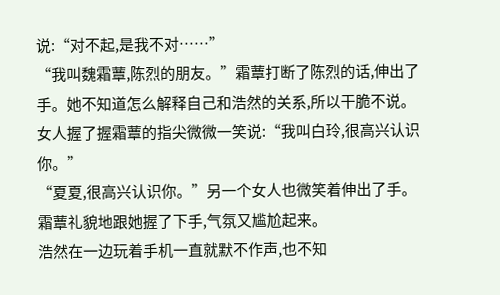说:“对不起,是我不对……”
“我叫魏霜蕈,陈烈的朋友。”霜蕈打断了陈烈的话,伸出了手。她不知道怎么解释自己和浩然的关系,所以干脆不说。
女人握了握霜蕈的指尖微微一笑说:“我叫白玲,很高兴认识你。”
“夏夏,很高兴认识你。”另一个女人也微笑着伸出了手。
霜蕈礼貌地跟她握了下手,气氛又尴尬起来。
浩然在一边玩着手机一直就默不作声,也不知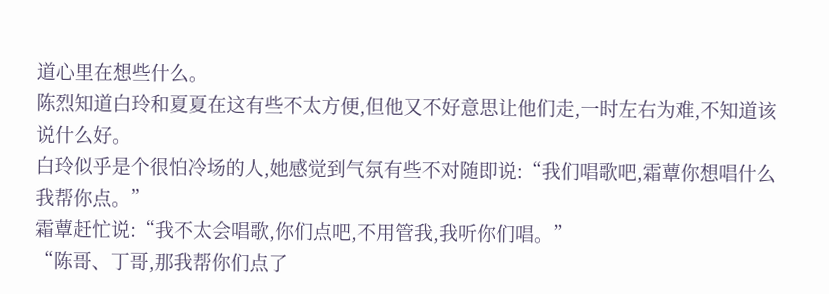道心里在想些什么。
陈烈知道白玲和夏夏在这有些不太方便,但他又不好意思让他们走,一时左右为难,不知道该说什么好。
白玲似乎是个很怕冷场的人,她感觉到气氛有些不对随即说:“我们唱歌吧,霜蕈你想唱什么我帮你点。”
霜蕈赶忙说:“我不太会唱歌,你们点吧,不用管我,我听你们唱。”
“陈哥、丁哥,那我帮你们点了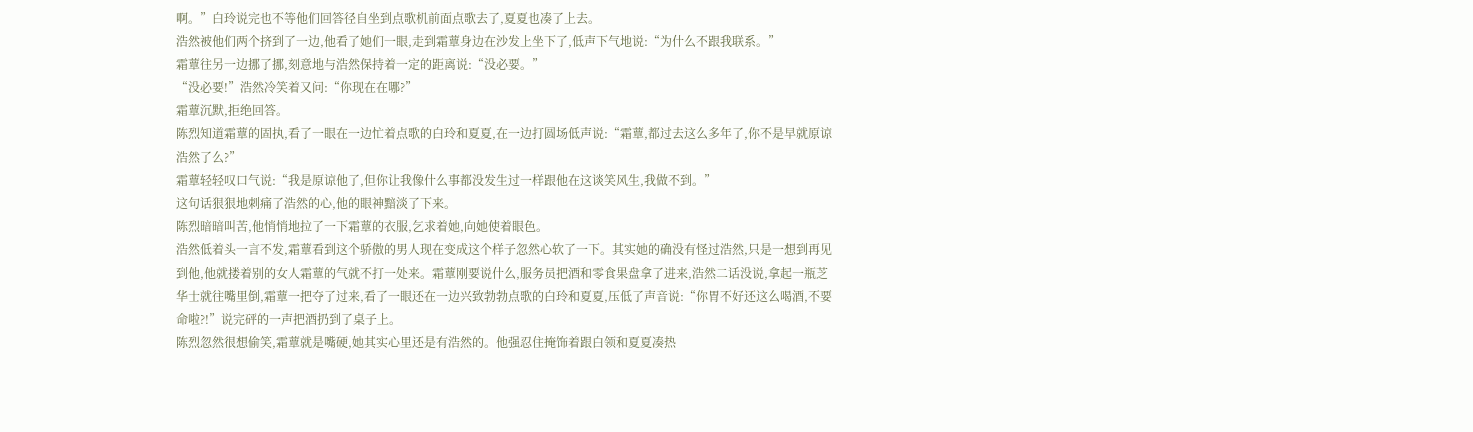啊。”白玲说完也不等他们回答径自坐到点歌机前面点歌去了,夏夏也凑了上去。
浩然被他们两个挤到了一边,他看了她们一眼,走到霜蕈身边在沙发上坐下了,低声下气地说:“为什么不跟我联系。”
霜蕈往另一边挪了挪,刻意地与浩然保持着一定的距离说:“没必要。”
“没必要!”浩然冷笑着又问:“你现在在哪?”
霜蕈沉默,拒绝回答。
陈烈知道霜蕈的固执,看了一眼在一边忙着点歌的白玲和夏夏,在一边打圆场低声说:“霜蕈,都过去这么多年了,你不是早就原谅浩然了么?”
霜蕈轻轻叹口气说:“我是原谅他了,但你让我像什么事都没发生过一样跟他在这谈笑风生,我做不到。”
这句话狠狠地刺痛了浩然的心,他的眼神黯淡了下来。
陈烈暗暗叫苦,他悄悄地拉了一下霜蕈的衣服,乞求着她,向她使着眼色。
浩然低着头一言不发,霜蕈看到这个骄傲的男人现在变成这个样子忽然心软了一下。其实她的确没有怪过浩然,只是一想到再见到他,他就搂着别的女人霜蕈的气就不打一处来。霜蕈刚要说什么,服务员把酒和零食果盘拿了进来,浩然二话没说,拿起一瓶芝华士就往嘴里倒,霜蕈一把夺了过来,看了一眼还在一边兴致勃勃点歌的白玲和夏夏,压低了声音说:“你胃不好还这么喝酒,不要命啦?!”说完砰的一声把酒扔到了桌子上。
陈烈忽然很想偷笑,霜蕈就是嘴硬,她其实心里还是有浩然的。他强忍住掩饰着跟白领和夏夏凑热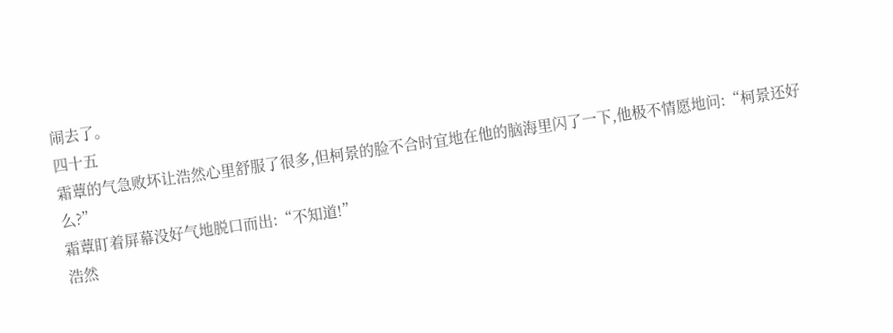闹去了。
四十五
霜蕈的气急败坏让浩然心里舒服了很多,但柯景的脸不合时宜地在他的脑海里闪了一下,他极不情愿地问:“柯景还好么?”
霜蕈盯着屏幕没好气地脱口而出:“不知道!”
浩然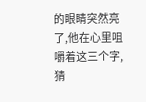的眼睛突然亮了,他在心里咀嚼着这三个字,猜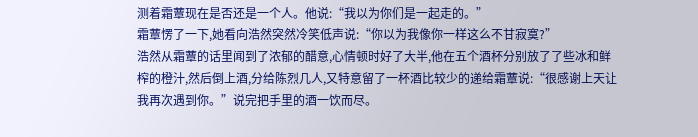测着霜蕈现在是否还是一个人。他说:“我以为你们是一起走的。”
霜蕈愣了一下,她看向浩然突然冷笑低声说:“你以为我像你一样这么不甘寂寞?”
浩然从霜蕈的话里闻到了浓郁的醋意,心情顿时好了大半,他在五个酒杯分别放了了些冰和鲜榨的橙汁,然后倒上酒,分给陈烈几人,又特意留了一杯酒比较少的递给霜蕈说:“很感谢上天让我再次遇到你。”说完把手里的酒一饮而尽。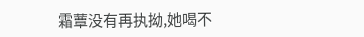霜蕈没有再执拗,她喝不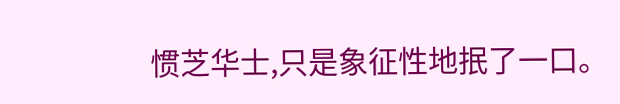惯芝华士,只是象征性地抿了一口。